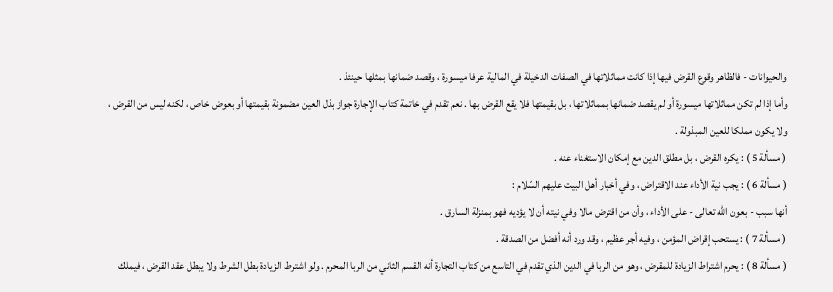والحيوانات - فالظاهر وقوع القرض فيها إذا كانت مماثلاتها في الصفات الدخيلة في المالية عرفا ميسورة ، وقصد ضمانها بمثلها حينئذ .
وأما إذا لم تكن مماثلاتها ميسورة أو لم يقصد ضمانها بمماثلاتها ، بل بقيمتها فلا يقع القرض بها . نعم تقدم في خاتمة كتاب الإجارة جواز بذل العين مضمونة بقيمتها أو بعوض خاص ، لكنه ليس من القرض ، ولا يكون مملكا للعين المبذولة .
( مسألة 5 ) : يكره القرض ، بل مطلق الدين مع إمكان الاستغناء عنه .
( مسألة 6 ) : يجب نية الأداء عند الاقتراض ، وفي أخبار أهل البيت عليهم السّلام :
أنها سبب - بعون اللّه تعالى - على الأداء ، وأن من اقترض مالا وفي نيته أن لا يؤديه فهو بمنزلة السارق .
( مسألة 7 ) : يستحب إقراض المؤمن ، وفيه أجر عظيم ، وقد ورد أنه أفضل من الصدقة .
( مسألة 8 ) : يحرم اشتراط الزيادة للمقرض ، وهو من الربا في الدين الذي تقدم في التاسع من كتاب التجارة أنه القسم الثاني من الربا المحرم . ولو اشترط الزيادة بطل الشرط ولا يبطل عقد القرض ، فيملك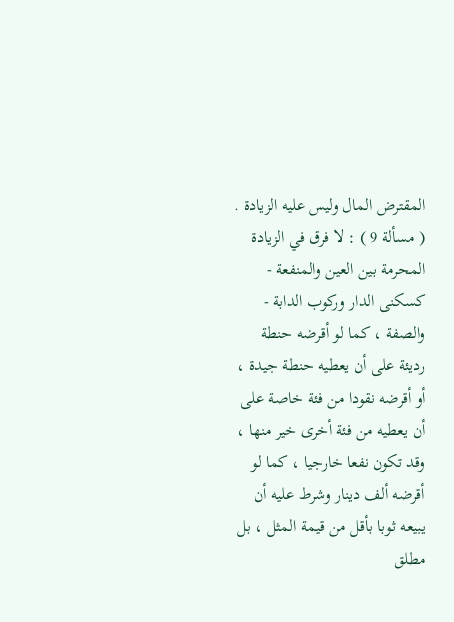المقترض المال وليس عليه الزيادة .
( مسألة 9 ) : لا فرق في الزيادة المحرمة بين العين والمنفعة - كسكنى الدار وركوب الدابة - والصفة ، كما لو أقرضه حنطة رديئة على أن يعطيه حنطة جيدة ، أو أقرضه نقودا من فئة خاصة على أن يعطيه من فئة أخرى خير منها ، وقد تكون نفعا خارجيا ، كما لو أقرضه ألف دينار وشرط عليه أن يبيعه ثوبا بأقل من قيمة المثل ، بل مطلق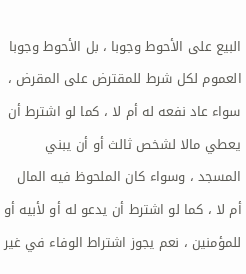البيع على الأحوط وجوبا ، بل الأحوط وجوبا العموم لكل شرط للمقترض على المقرض ، سواء عاد نفعه له أم لا ، كما لو اشترط أن يعطي مالا لشخص ثالث أو أن يبني المسجد ، وسواء كان الملحوظ فيه المال أم لا ، كما لو اشترط أن يدعو له أو لأبيه أو للمؤمنين ، نعم يجوز اشتراط الوفاء في غير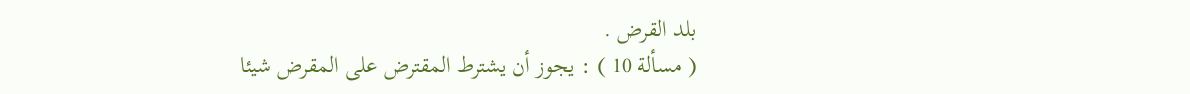بلد القرض .
( مسألة 10 ) : يجوز أن يشترط المقترض على المقرض شيئا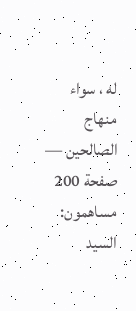له ، سواء
منهاج الصالحين — صفحة 200
مساهمون: السيد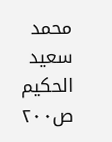محمد سعيد الحكيم
ص٢٠٠